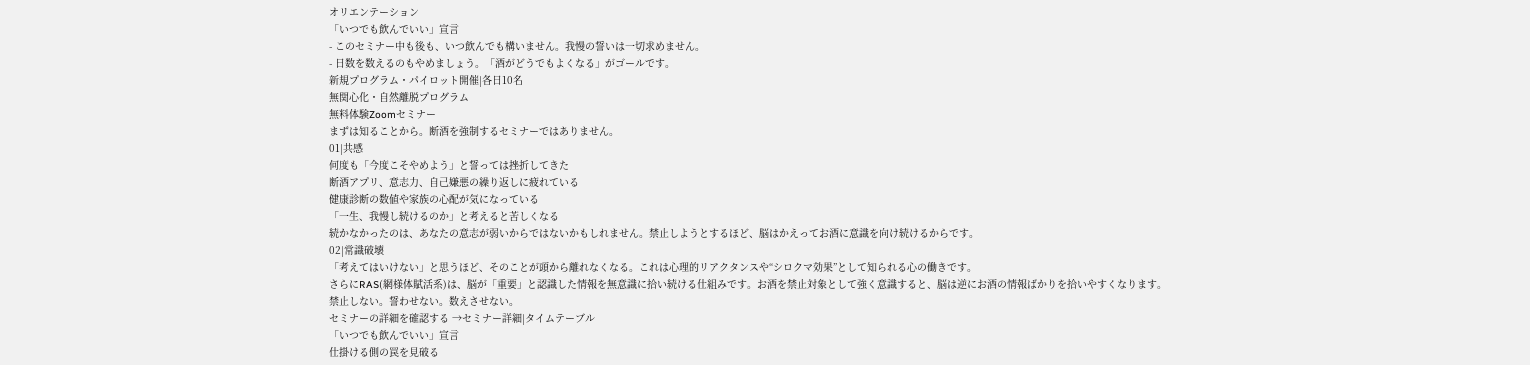オリエンテーション
「いつでも飲んでいい」宣言
- このセミナー中も後も、いつ飲んでも構いません。我慢の誓いは一切求めません。
- 日数を数えるのもやめましょう。「酒がどうでもよくなる」がゴールです。
新規プログラム・パイロット開催|各日10名
無関心化・自然離脱プログラム
無料体験Zoomセミナー
まずは知ることから。断酒を強制するセミナーではありません。
01|共感
何度も「今度こそやめよう」と誓っては挫折してきた
断酒アプリ、意志力、自己嫌悪の繰り返しに疲れている
健康診断の数値や家族の心配が気になっている
「一生、我慢し続けるのか」と考えると苦しくなる
続かなかったのは、あなたの意志が弱いからではないかもしれません。禁止しようとするほど、脳はかえってお酒に意識を向け続けるからです。
02|常識破壊
「考えてはいけない」と思うほど、そのことが頭から離れなくなる。これは心理的リアクタンスや“シロクマ効果”として知られる心の働きです。
さらにRAS(網様体賦活系)は、脳が「重要」と認識した情報を無意識に拾い続ける仕組みです。お酒を禁止対象として強く意識すると、脳は逆にお酒の情報ばかりを拾いやすくなります。
禁止しない。誓わせない。数えさせない。
セミナーの詳細を確認する →セミナー詳細|タイムテーブル
「いつでも飲んでいい」宣言
仕掛ける側の罠を見破る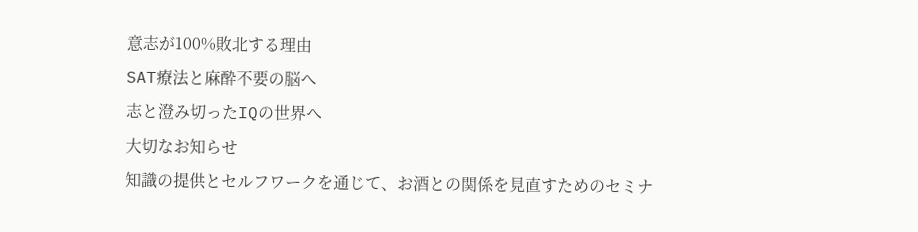意志が100%敗北する理由
SAT療法と麻酔不要の脳へ
志と澄み切ったIQの世界へ
大切なお知らせ
知識の提供とセルフワークを通じて、お酒との関係を見直すためのセミナ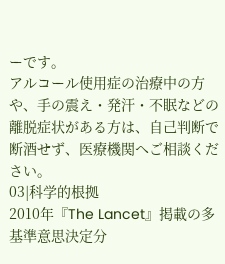ーです。
アルコール使用症の治療中の方や、手の震え・発汗・不眠などの離脱症状がある方は、自己判断で断酒せず、医療機関へご相談ください。
03|科学的根拠
2010年『The Lancet』掲載の多基準意思決定分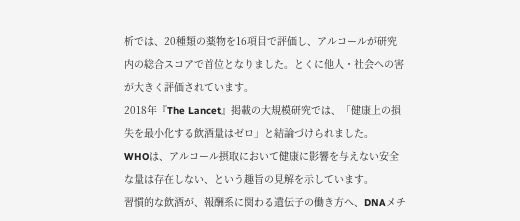析では、20種類の薬物を16項目で評価し、アルコールが研究内の総合スコアで首位となりました。とくに他人・社会への害が大きく評価されています。
2018年『The Lancet』掲載の大規模研究では、「健康上の損失を最小化する飲酒量はゼロ」と結論づけられました。
WHOは、アルコール摂取において健康に影響を与えない安全な量は存在しない、という趣旨の見解を示しています。
習慣的な飲酒が、報酬系に関わる遺伝子の働き方へ、DNAメチ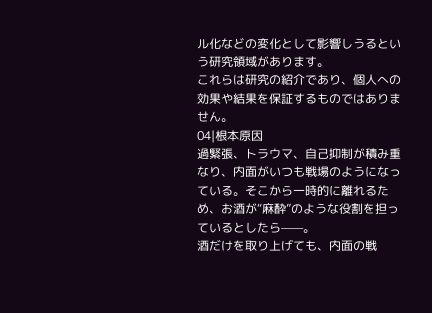ル化などの変化として影響しうるという研究領域があります。
これらは研究の紹介であり、個人への効果や結果を保証するものではありません。
04|根本原因
過緊張、トラウマ、自己抑制が積み重なり、内面がいつも戦場のようになっている。そこから一時的に離れるため、お酒が“麻酔”のような役割を担っているとしたら——。
酒だけを取り上げても、内面の戦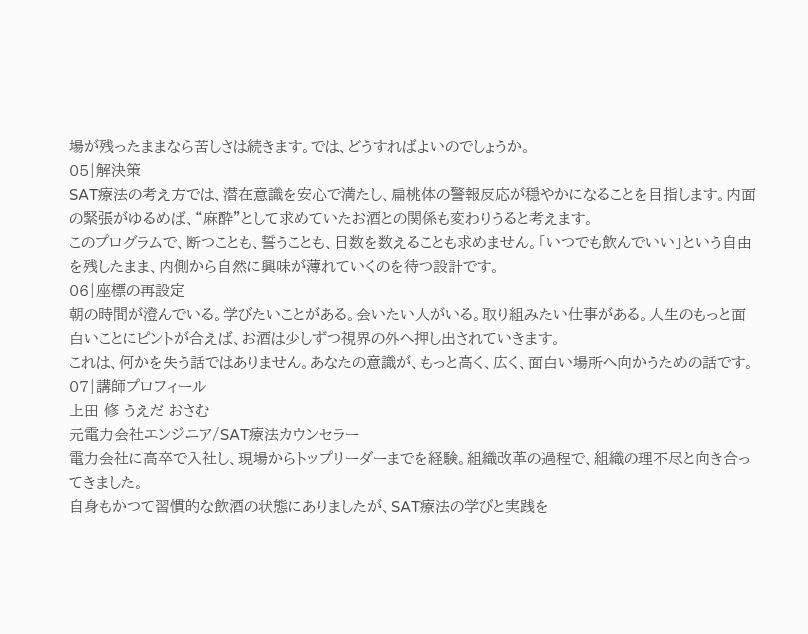場が残ったままなら苦しさは続きます。では、どうすればよいのでしょうか。
05|解決策
SAT療法の考え方では、潜在意識を安心で満たし、扁桃体の警報反応が穏やかになることを目指します。内面の緊張がゆるめば、“麻酔”として求めていたお酒との関係も変わりうると考えます。
このプログラムで、断つことも、誓うことも、日数を数えることも求めません。「いつでも飲んでいい」という自由を残したまま、内側から自然に興味が薄れていくのを待つ設計です。
06|座標の再設定
朝の時間が澄んでいる。学びたいことがある。会いたい人がいる。取り組みたい仕事がある。人生のもっと面白いことにピントが合えば、お酒は少しずつ視界の外へ押し出されていきます。
これは、何かを失う話ではありません。あなたの意識が、もっと高く、広く、面白い場所へ向かうための話です。
07|講師プロフィール
上田 修 うえだ おさむ
元電力会社エンジニア/SAT療法カウンセラー
電力会社に高卒で入社し、現場からトップリーダーまでを経験。組織改革の過程で、組織の理不尽と向き合ってきました。
自身もかつて習慣的な飲酒の状態にありましたが、SAT療法の学びと実践を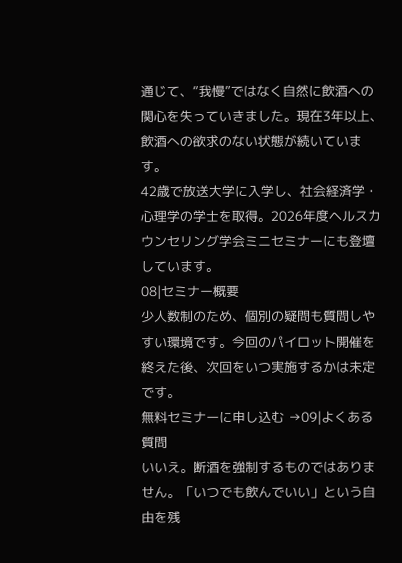通じて、“我慢”ではなく自然に飲酒への関心を失っていきました。現在3年以上、飲酒への欲求のない状態が続いています。
42歳で放送大学に入学し、社会経済学・心理学の学士を取得。2026年度ヘルスカウンセリング学会ミニセミナーにも登壇しています。
08|セミナー概要
少人数制のため、個別の疑問も質問しやすい環境です。今回のパイロット開催を終えた後、次回をいつ実施するかは未定です。
無料セミナーに申し込む →09|よくある質問
いいえ。断酒を強制するものではありません。「いつでも飲んでいい」という自由を残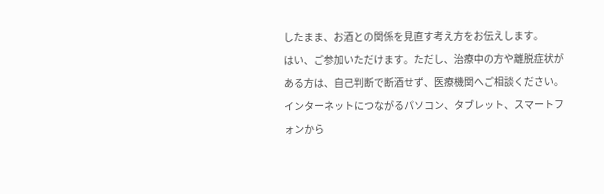したまま、お酒との関係を見直す考え方をお伝えします。
はい、ご参加いただけます。ただし、治療中の方や離脱症状がある方は、自己判断で断酒せず、医療機関へご相談ください。
インターネットにつながるパソコン、タブレット、スマートフォンから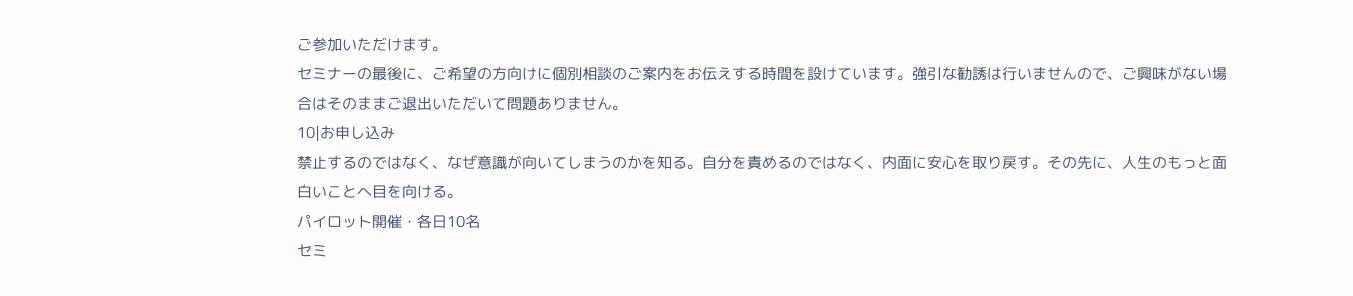ご参加いただけます。
セミナーの最後に、ご希望の方向けに個別相談のご案内をお伝えする時間を設けています。強引な勧誘は行いませんので、ご興味がない場合はそのままご退出いただいて問題ありません。
10|お申し込み
禁止するのではなく、なぜ意識が向いてしまうのかを知る。自分を責めるのではなく、内面に安心を取り戻す。その先に、人生のもっと面白いことへ目を向ける。
パイロット開催・各日10名
セミ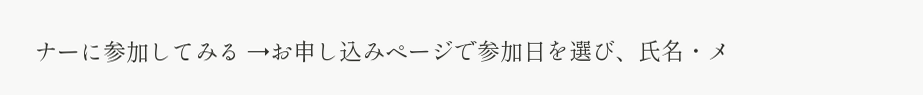ナーに参加してみる →お申し込みページで参加日を選び、氏名・メ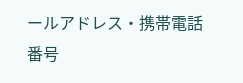ールアドレス・携帯電話番号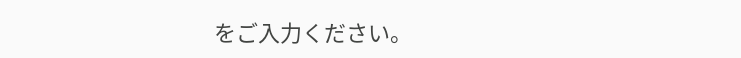をご入力ください。